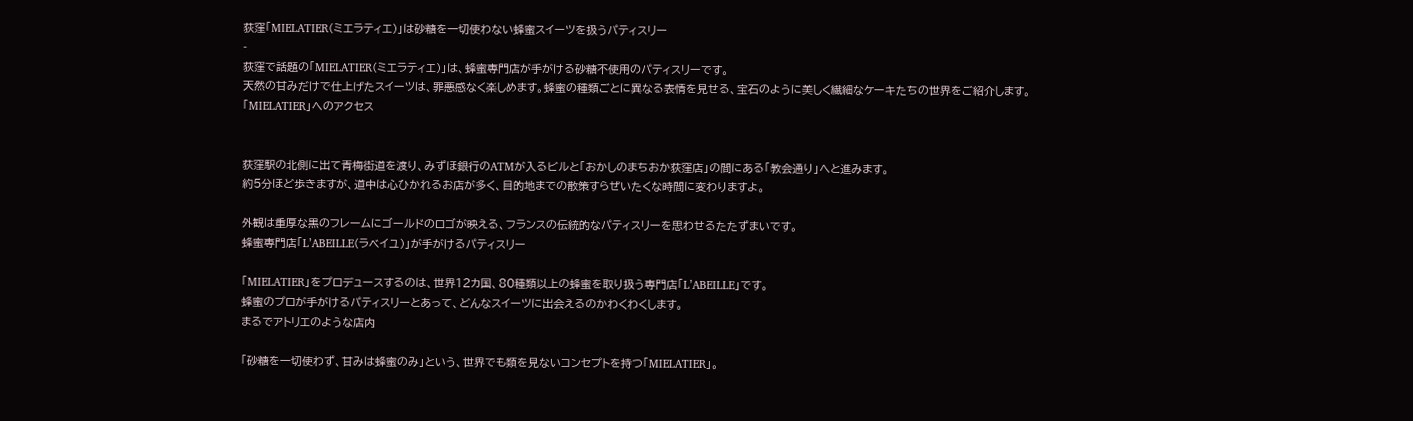荻窪「MIELATIER(ミエラティエ)」は砂糖を一切使わない蜂蜜スイーツを扱うパティスリー
-
荻窪で話題の「MIELATIER(ミエラティエ)」は、蜂蜜専門店が手がける砂糖不使用のパティスリーです。
天然の甘みだけで仕上げたスイーツは、罪悪感なく楽しめます。蜂蜜の種類ごとに異なる表情を見せる、宝石のように美しく繊細なケーキたちの世界をご紹介します。
「MIELATIER」へのアクセス


荻窪駅の北側に出て青梅街道を渡り、みずほ銀行のATMが入るビルと「おかしのまちおか荻窪店」の間にある「教会通り」へと進みます。
約5分ほど歩きますが、道中は心ひかれるお店が多く、目的地までの散策すらぜいたくな時間に変わりますよ。

外観は重厚な黒のフレームにゴールドのロゴが映える、フランスの伝統的なパティスリーを思わせるたたずまいです。
蜂蜜専門店「L’ABEILLE(ラベイユ)」が手がけるパティスリー

「MIELATIER」をプロデュースするのは、世界12カ国、80種類以上の蜂蜜を取り扱う専門店「L’ABEILLE」です。
蜂蜜のプロが手がけるパティスリーとあって、どんなスイーツに出会えるのかわくわくします。
まるでアトリエのような店内

「砂糖を一切使わず、甘みは蜂蜜のみ」という、世界でも類を見ないコンセプトを持つ「MIELATIER」。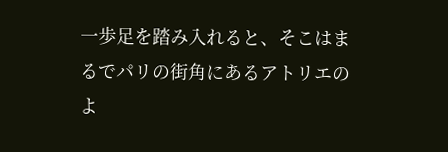一歩足を踏み入れると、そこはまるでパリの街角にあるアトリエのよ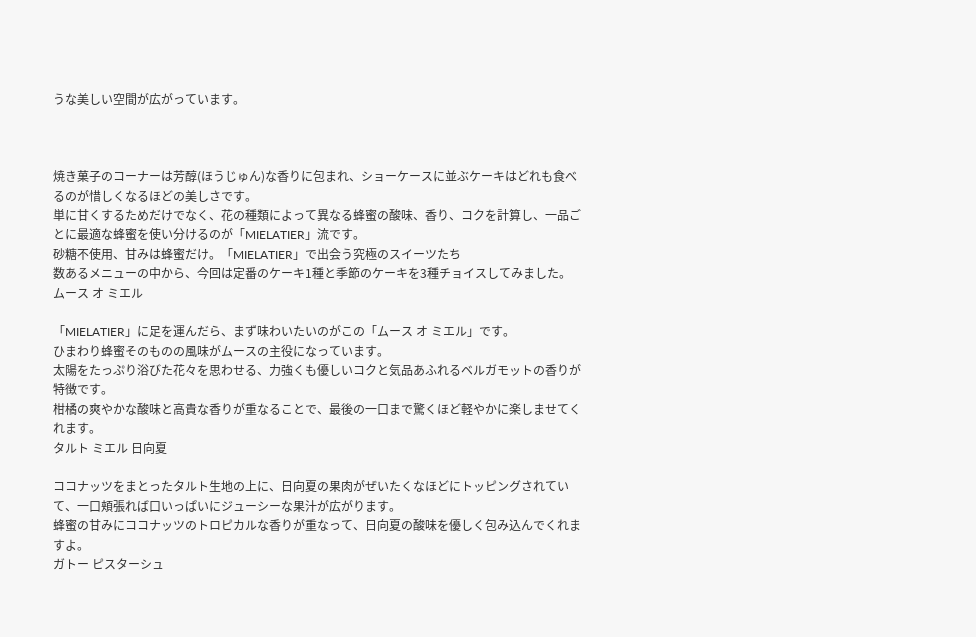うな美しい空間が広がっています。



焼き菓子のコーナーは芳醇(ほうじゅん)な香りに包まれ、ショーケースに並ぶケーキはどれも食べるのが惜しくなるほどの美しさです。
単に甘くするためだけでなく、花の種類によって異なる蜂蜜の酸味、香り、コクを計算し、一品ごとに最適な蜂蜜を使い分けるのが「MIELATIER」流です。
砂糖不使用、甘みは蜂蜜だけ。「MIELATIER」で出会う究極のスイーツたち
数あるメニューの中から、今回は定番のケーキ1種と季節のケーキを3種チョイスしてみました。
ムース オ ミエル

「MIELATIER」に足を運んだら、まず味わいたいのがこの「ムース オ ミエル」です。
ひまわり蜂蜜そのものの風味がムースの主役になっています。
太陽をたっぷり浴びた花々を思わせる、力強くも優しいコクと気品あふれるベルガモットの香りが特徴です。
柑橘の爽やかな酸味と高貴な香りが重なることで、最後の一口まで驚くほど軽やかに楽しませてくれます。
タルト ミエル 日向夏

ココナッツをまとったタルト生地の上に、日向夏の果肉がぜいたくなほどにトッピングされていて、一口頬張れば口いっぱいにジューシーな果汁が広がります。
蜂蜜の甘みにココナッツのトロピカルな香りが重なって、日向夏の酸味を優しく包み込んでくれますよ。
ガトー ピスターシュ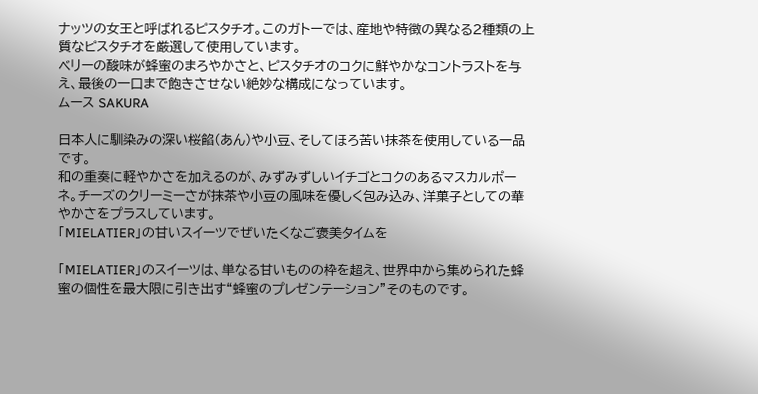ナッツの女王と呼ばれるピスタチオ。このガトーでは、産地や特徴の異なる2種類の上質なピスタチオを厳選して使用しています。
ベリーの酸味が蜂蜜のまろやかさと、ピスタチオのコクに鮮やかなコントラストを与え、最後の一口まで飽きさせない絶妙な構成になっています。
ムース SAKURA

日本人に馴染みの深い桜餡(あん)や小豆、そしてほろ苦い抹茶を使用している一品です。
和の重奏に軽やかさを加えるのが、みずみずしいイチゴとコクのあるマスカルポーネ。チーズのクリーミーさが抹茶や小豆の風味を優しく包み込み、洋菓子としての華やかさをプラスしています。
「MIELATIER」の甘いスイーツでぜいたくなご褒美タイムを

「MIELATIER」のスイーツは、単なる甘いものの枠を超え、世界中から集められた蜂蜜の個性を最大限に引き出す“蜂蜜のプレゼンテーション”そのものです。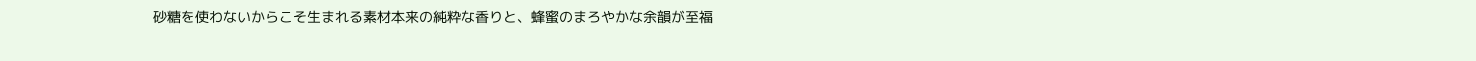砂糖を使わないからこそ生まれる素材本来の純粋な香りと、蜂蜜のまろやかな余韻が至福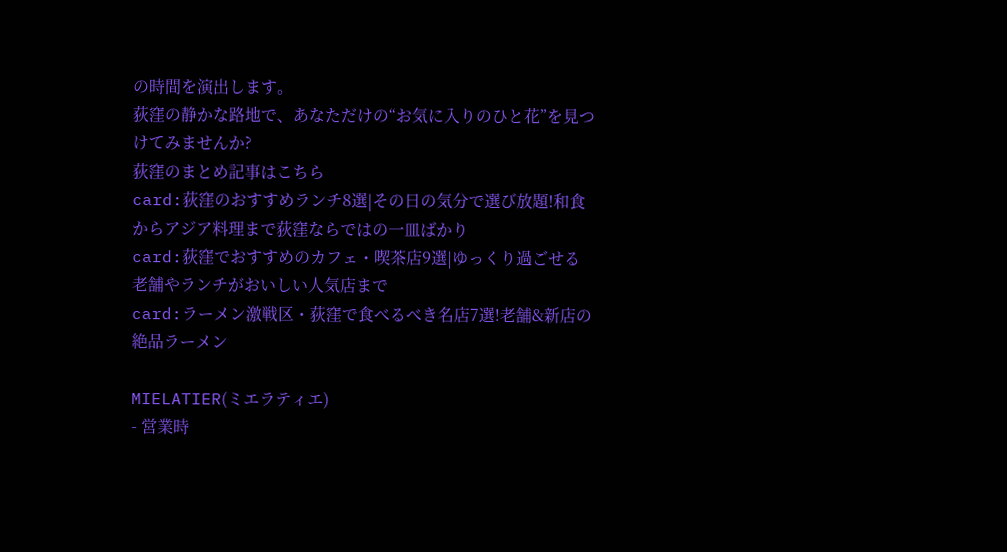の時間を演出します。
荻窪の静かな路地で、あなただけの“お気に入りのひと花”を見つけてみませんか?
荻窪のまとめ記事はこちら
card:荻窪のおすすめランチ8選|その日の気分で選び放題!和食からアジア料理まで荻窪ならではの一皿ばかり
card:荻窪でおすすめのカフェ・喫茶店9選|ゆっくり過ごせる老舗やランチがおいしい人気店まで
card:ラーメン激戦区・荻窪で食べるべき名店7選!老舗&新店の絶品ラーメン

MIELATIER(ミエラティエ)
- 営業時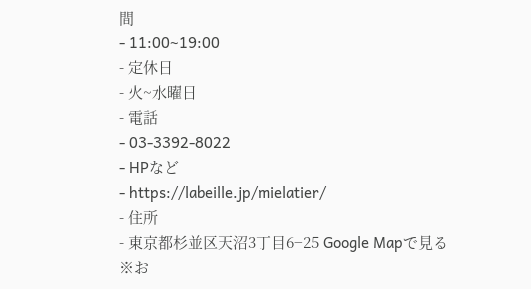間
- 11:00~19:00
- 定休日
- 火~水曜日
- 電話
- 03-3392-8022
- HPなど
- https://labeille.jp/mielatier/
- 住所
- 東京都杉並区天沼3丁目6−25 Google Mapで見る
※お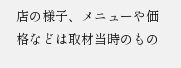店の様子、メニューや価格などは取材当時のもの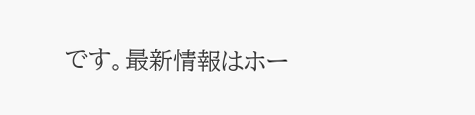です。最新情報はホー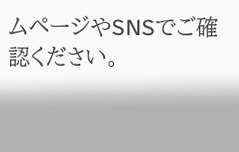ムページやSNSでご確認ください。